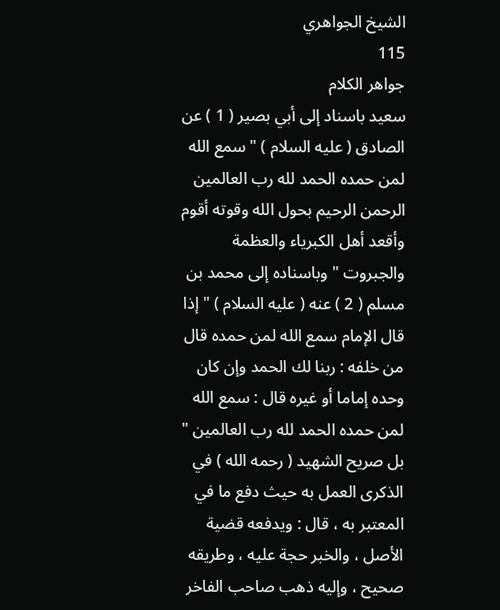الشيخ الجواهري
115
جواهر الكلام
سعيد باسناد إلى أبي بصير ( 1 ) عن الصادق ( عليه السلام ) " سمع الله لمن حمده الحمد لله رب العالمين الرحمن الرحيم بحول الله وقوته أقوم وأقعد أهل الكبرياء والعظمة والجبروت " وباسناده إلى محمد بن مسلم ( 2 ) عنه ( عليه السلام ) " إذا قال الإمام سمع الله لمن حمده قال من خلفه : ربنا لك الحمد وإن كان وحده إماما أو غيره قال : سمع الله لمن حمده الحمد لله رب العالمين " بل صريح الشهيد ( رحمه الله ) في الذكرى العمل به حيث دفع ما في المعتبر به ، قال : ويدفعه قضية الأصل ، والخبر حجة عليه ، وطريقه صحيح ، وإليه ذهب صاحب الفاخر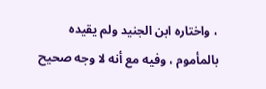، واختاره ابن الجنيد ولم يقيده بالمأموم ، وفيه مع أنه لا وجه صحيح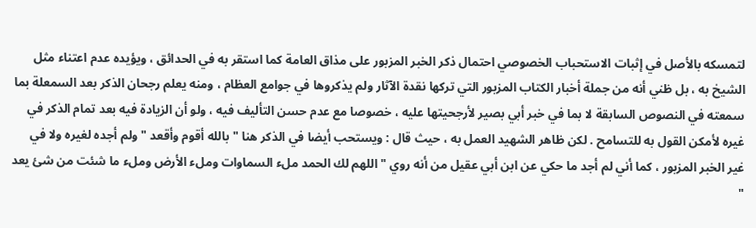لتمسكه بالأصل في إثبات الاستحباب الخصوصي احتمال ذكر الخبر المزبور على مذاق العامة كما استقر به في الحدائق ، ويؤيده عدم اعتناء مثل الشيخ به ، بل ظني أنه من جملة أخبار الكتاب المزبور التي تركها نقدة الآثار ولم يذكروها في جوامع العظام ، ومنه يعلم رجحان الذكر بعد السمعلة بما سمعته في النصوص السابقة لا بما في خبر أبي بصير لأرجحيتها عليه ، خصوصا مع عدم حسن التأليف فيه ، ولو أن الزيادة فيه بعد تمام الذكر في غيره لأمكن القول به للتسامح . لكن ظاهر الشهيد العمل به ، حيث قال : ويستحب أيضا في الذكر هنا " بالله أقوم وأقعد " ولم أجده لغيره ولا في غير الخبر المزبور ، كما أني لم أجد ما حكي عن ابن أبي عقيل من أنه روي " اللهم لك الحمد ملء السماوات وملء الأرض وملء ما شئت من شئ يعد "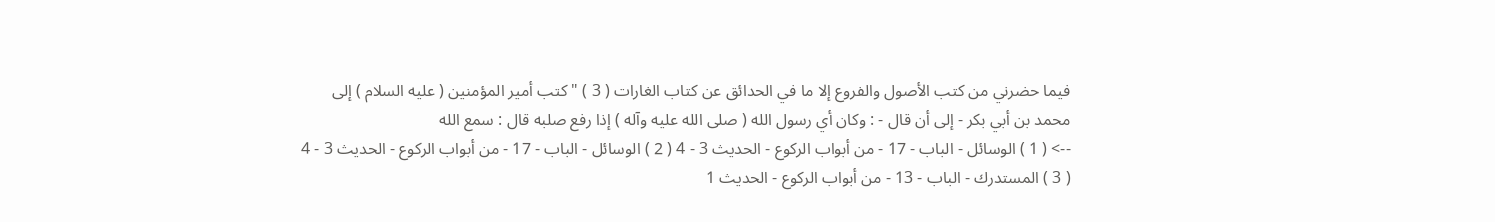فيما حضرني من كتب الأصول والفروع إلا ما في الحدائق عن كتاب الغارات ( 3 ) " كتب أمير المؤمنين ( عليه السلام ) إلى محمد بن أبي بكر - إلى أن قال - : وكان أي رسول الله ( صلى الله عليه وآله ) إذا رفع صلبه قال : سمع الله
--> ( 1 ) الوسائل - الباب - 17 - من أبواب الركوع - الحديث 3 - 4 ( 2 ) الوسائل - الباب - 17 - من أبواب الركوع - الحديث 3 - 4 ( 3 ) المستدرك - الباب - 13 - من أبواب الركوع - الحديث 1